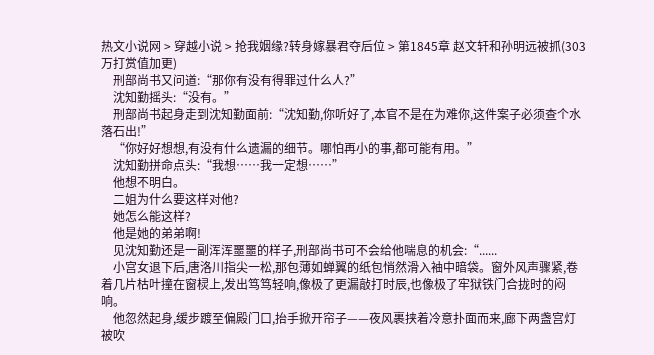热文小说网 > 穿越小说 > 抢我姻缘?转身嫁暴君夺后位 > 第1845章 赵文轩和孙明远被抓(303万打赏值加更)
    刑部尚书又问道:“那你有没有得罪过什么人?”
    沈知勤摇头:“没有。”
    刑部尚书起身走到沈知勤面前:“沈知勤,你听好了,本官不是在为难你,这件案子必须查个水落石出!”
    “你好好想想,有没有什么遗漏的细节。哪怕再小的事,都可能有用。”
    沈知勤拼命点头:“我想……我一定想……”
    他想不明白。
    二姐为什么要这样对他?
    她怎么能这样?
    他是她的弟弟啊!
    见沈知勤还是一副浑浑噩噩的样子,刑部尚书可不会给他喘息的机会:“......
    小宫女退下后,唐洛川指尖一松,那包薄如蝉翼的纸包悄然滑入袖中暗袋。窗外风声骤紧,卷着几片枯叶撞在窗棂上,发出笃笃轻响,像极了更漏敲打时辰,也像极了牢狱铁门合拢时的闷响。
    他忽然起身,缓步踱至偏殿门口,抬手掀开帘子——夜风裹挟着冷意扑面而来,廊下两盏宫灯被吹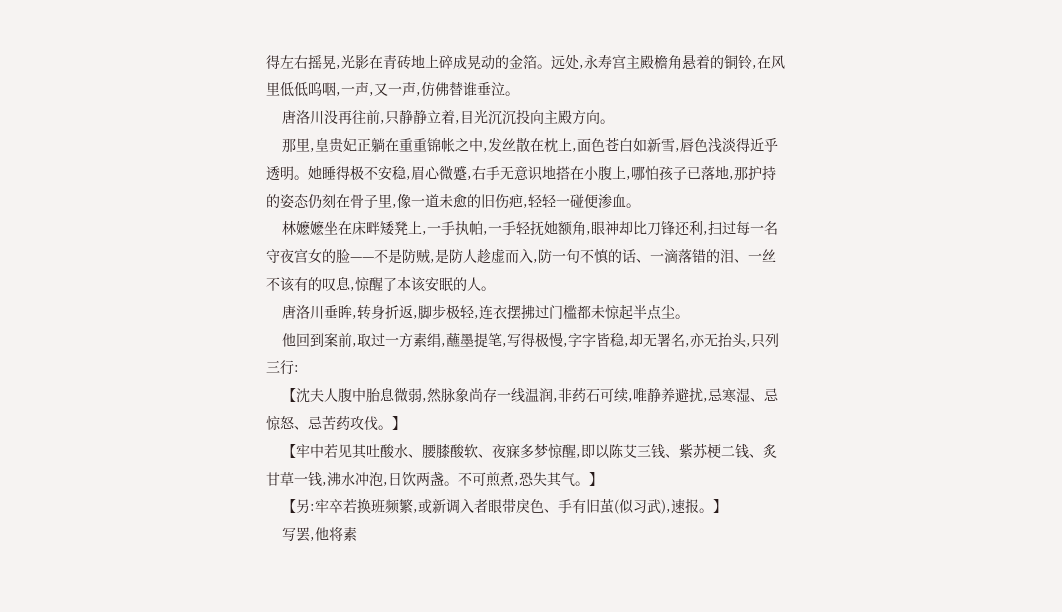得左右摇晃,光影在青砖地上碎成晃动的金箔。远处,永寿宫主殿檐角悬着的铜铃,在风里低低呜咽,一声,又一声,仿佛替谁垂泣。
    唐洛川没再往前,只静静立着,目光沉沉投向主殿方向。
    那里,皇贵妃正躺在重重锦帐之中,发丝散在枕上,面色苍白如新雪,唇色浅淡得近乎透明。她睡得极不安稳,眉心微蹙,右手无意识地搭在小腹上,哪怕孩子已落地,那护持的姿态仍刻在骨子里,像一道未愈的旧伤疤,轻轻一碰便渗血。
    林嬷嬷坐在床畔矮凳上,一手执帕,一手轻抚她额角,眼神却比刀锋还利,扫过每一名守夜宫女的脸——不是防贼,是防人趁虚而入,防一句不慎的话、一滴落错的泪、一丝不该有的叹息,惊醒了本该安眠的人。
    唐洛川垂眸,转身折返,脚步极轻,连衣摆拂过门槛都未惊起半点尘。
    他回到案前,取过一方素绢,蘸墨提笔,写得极慢,字字皆稳,却无署名,亦无抬头,只列三行:
    【沈夫人腹中胎息微弱,然脉象尚存一线温润,非药石可续,唯静养避扰,忌寒湿、忌惊怒、忌苦药攻伐。】
    【牢中若见其吐酸水、腰膝酸软、夜寐多梦惊醒,即以陈艾三钱、紫苏梗二钱、炙甘草一钱,沸水冲泡,日饮两盏。不可煎煮,恐失其气。】
    【另:牢卒若换班频繁,或新调入者眼带戾色、手有旧茧(似习武),速报。】
    写罢,他将素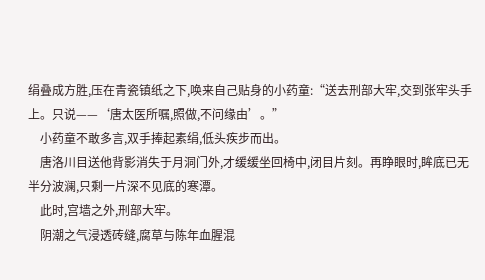绢叠成方胜,压在青瓷镇纸之下,唤来自己贴身的小药童:“送去刑部大牢,交到张牢头手上。只说——‘唐太医所嘱,照做,不问缘由’。”
    小药童不敢多言,双手捧起素绢,低头疾步而出。
    唐洛川目送他背影消失于月洞门外,才缓缓坐回椅中,闭目片刻。再睁眼时,眸底已无半分波澜,只剩一片深不见底的寒潭。
    此时,宫墙之外,刑部大牢。
    阴潮之气浸透砖缝,腐草与陈年血腥混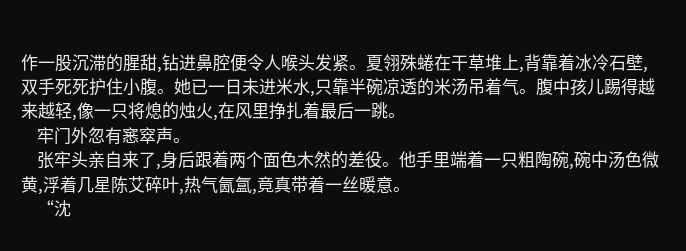作一股沉滞的腥甜,钻进鼻腔便令人喉头发紧。夏翎殊蜷在干草堆上,背靠着冰冷石壁,双手死死护住小腹。她已一日未进米水,只靠半碗凉透的米汤吊着气。腹中孩儿踢得越来越轻,像一只将熄的烛火,在风里挣扎着最后一跳。
    牢门外忽有窸窣声。
    张牢头亲自来了,身后跟着两个面色木然的差役。他手里端着一只粗陶碗,碗中汤色微黄,浮着几星陈艾碎叶,热气氤氲,竟真带着一丝暖意。
    “沈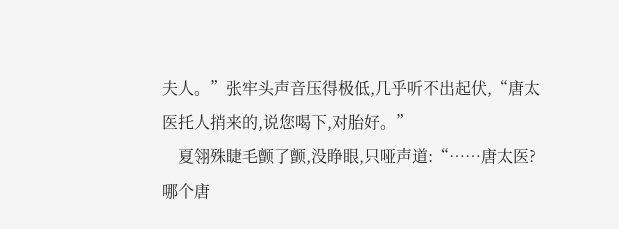夫人。”张牢头声音压得极低,几乎听不出起伏,“唐太医托人捎来的,说您喝下,对胎好。”
    夏翎殊睫毛颤了颤,没睁眼,只哑声道:“……唐太医?哪个唐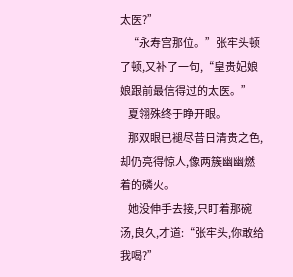太医?”
    “永寿宫那位。”张牢头顿了顿,又补了一句,“皇贵妃娘娘跟前最信得过的太医。”
    夏翎殊终于睁开眼。
    那双眼已褪尽昔日清贵之色,却仍亮得惊人,像两簇幽幽燃着的磷火。
    她没伸手去接,只盯着那碗汤,良久,才道:“张牢头,你敢给我喝?”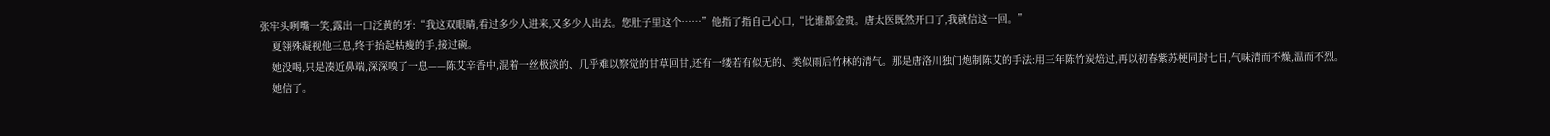张牢头咧嘴一笑,露出一口泛黄的牙:“我这双眼睛,看过多少人进来,又多少人出去。您肚子里这个……”他指了指自己心口,“比谁都金贵。唐太医既然开口了,我就信这一回。”
    夏翎殊凝视他三息,终于抬起枯瘦的手,接过碗。
    她没喝,只是凑近鼻端,深深嗅了一息——陈艾辛香中,混着一丝极淡的、几乎难以察觉的甘草回甘,还有一缕若有似无的、类似雨后竹林的清气。那是唐洛川独门炮制陈艾的手法:用三年陈竹炭焙过,再以初春紫苏梗同封七日,气味清而不燥,温而不烈。
    她信了。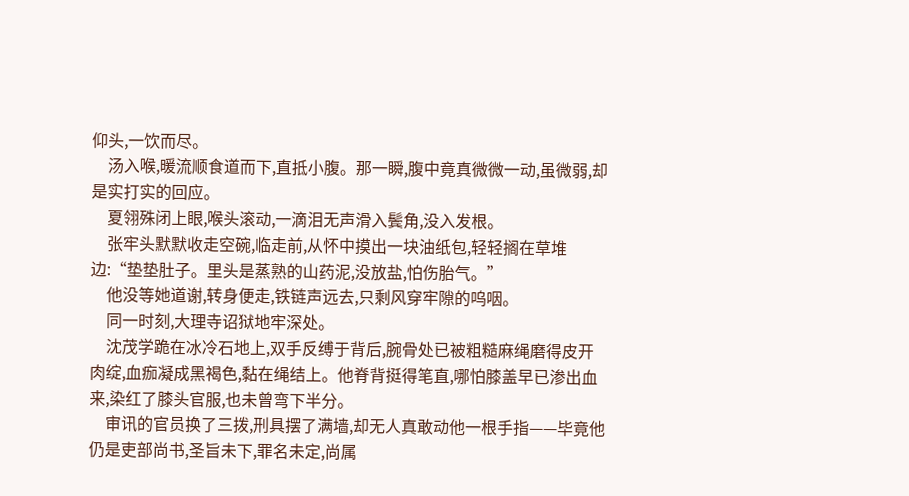仰头,一饮而尽。
    汤入喉,暖流顺食道而下,直抵小腹。那一瞬,腹中竟真微微一动,虽微弱,却是实打实的回应。
    夏翎殊闭上眼,喉头滚动,一滴泪无声滑入鬓角,没入发根。
    张牢头默默收走空碗,临走前,从怀中摸出一块油纸包,轻轻搁在草堆边:“垫垫肚子。里头是蒸熟的山药泥,没放盐,怕伤胎气。”
    他没等她道谢,转身便走,铁链声远去,只剩风穿牢隙的呜咽。
    同一时刻,大理寺诏狱地牢深处。
    沈茂学跪在冰冷石地上,双手反缚于背后,腕骨处已被粗糙麻绳磨得皮开肉绽,血痂凝成黑褐色,黏在绳结上。他脊背挺得笔直,哪怕膝盖早已渗出血来,染红了膝头官服,也未曾弯下半分。
    审讯的官员换了三拨,刑具摆了满墙,却无人真敢动他一根手指——毕竟他仍是吏部尚书,圣旨未下,罪名未定,尚属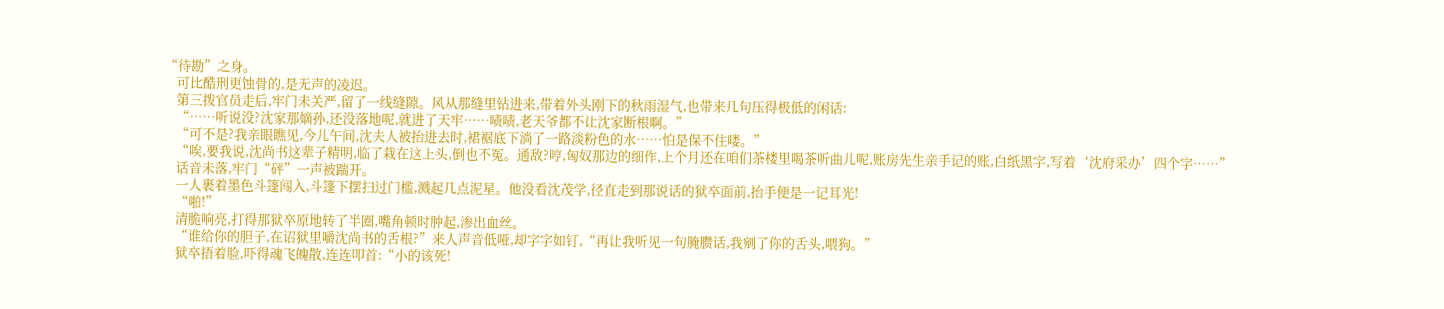“待勘”之身。
    可比酷刑更蚀骨的,是无声的凌迟。
    第三拨官员走后,牢门未关严,留了一线缝隙。风从那缝里钻进来,带着外头刚下的秋雨湿气,也带来几句压得极低的闲话:
    “……听说没?沈家那嫡孙,还没落地呢,就进了天牢……啧啧,老天爷都不让沈家断根啊。”
    “可不是?我亲眼瞧见,今儿午间,沈夫人被抬进去时,裙裾底下淌了一路淡粉色的水……怕是保不住喽。”
    “唉,要我说,沈尚书这辈子精明,临了栽在这上头,倒也不冤。通敌?哼,匈奴那边的细作,上个月还在咱们茶楼里喝茶听曲儿呢,账房先生亲手记的账,白纸黑字,写着‘沈府采办’四个字……”
    话音未落,牢门“砰”一声被踹开。
    一人裹着墨色斗篷闯入,斗篷下摆扫过门槛,溅起几点泥星。他没看沈茂学,径直走到那说话的狱卒面前,抬手便是一记耳光!
    “啪!”
    清脆响亮,打得那狱卒原地转了半圈,嘴角顿时肿起,渗出血丝。
    “谁给你的胆子,在诏狱里嚼沈尚书的舌根?”来人声音低哑,却字字如钉,“再让我听见一句腌臜话,我剜了你的舌头,喂狗。”
    狱卒捂着脸,吓得魂飞魄散,连连叩首:“小的该死!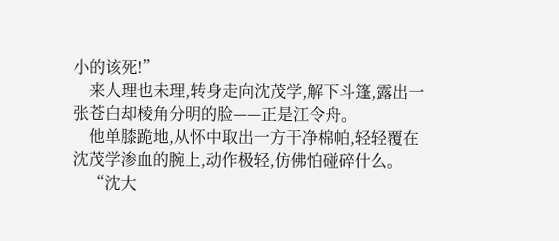小的该死!”
    来人理也未理,转身走向沈茂学,解下斗篷,露出一张苍白却棱角分明的脸——正是江令舟。
    他单膝跪地,从怀中取出一方干净棉帕,轻轻覆在沈茂学渗血的腕上,动作极轻,仿佛怕碰碎什么。
    “沈大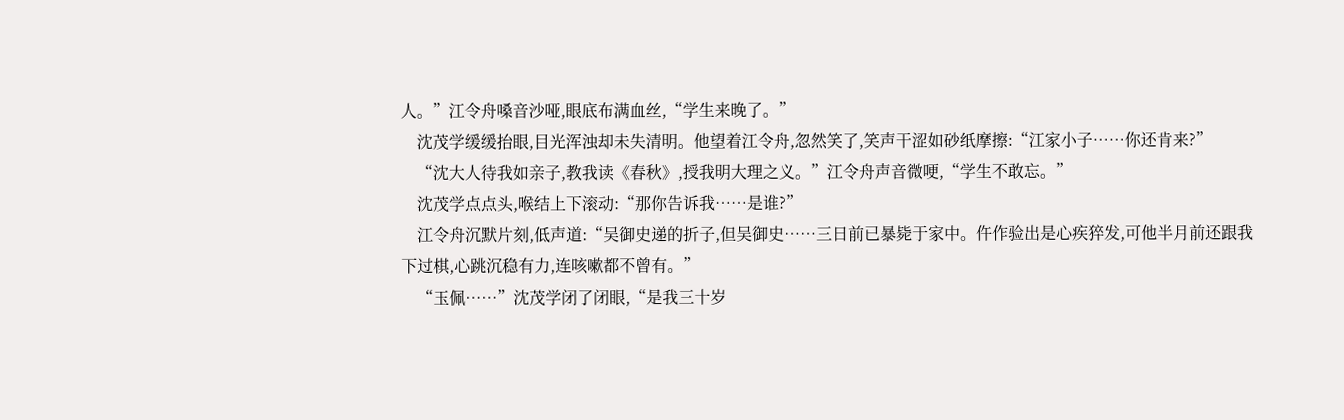人。”江令舟嗓音沙哑,眼底布满血丝,“学生来晚了。”
    沈茂学缓缓抬眼,目光浑浊却未失清明。他望着江令舟,忽然笑了,笑声干涩如砂纸摩擦:“江家小子……你还肯来?”
    “沈大人待我如亲子,教我读《春秋》,授我明大理之义。”江令舟声音微哽,“学生不敢忘。”
    沈茂学点点头,喉结上下滚动:“那你告诉我……是谁?”
    江令舟沉默片刻,低声道:“吴御史递的折子,但吴御史……三日前已暴毙于家中。仵作验出是心疾猝发,可他半月前还跟我下过棋,心跳沉稳有力,连咳嗽都不曾有。”
    “玉佩……”沈茂学闭了闭眼,“是我三十岁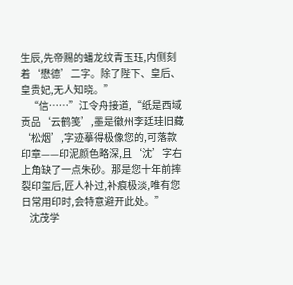生辰,先帝赐的蟠龙纹青玉珏,内侧刻着‘懋德’二字。除了陛下、皇后、皇贵妃,无人知晓。”
    “信……”江令舟接道,“纸是西域贡品‘云鹤笺’,墨是徽州李廷珪旧藏‘松烟’,字迹摹得极像您的,可落款印章——印泥颜色略深,且‘沈’字右上角缺了一点朱砂。那是您十年前摔裂印玺后,匠人补过,补痕极淡,唯有您日常用印时,会特意避开此处。”
    沈茂学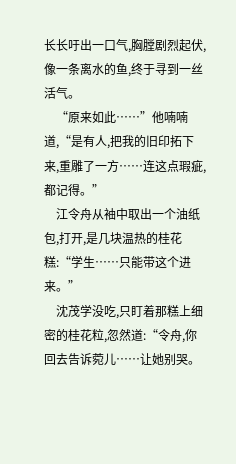长长吁出一口气,胸膛剧烈起伏,像一条离水的鱼,终于寻到一丝活气。
    “原来如此……”他喃喃道,“是有人,把我的旧印拓下来,重雕了一方……连这点瑕疵,都记得。”
    江令舟从袖中取出一个油纸包,打开,是几块温热的桂花糕:“学生……只能带这个进来。”
    沈茂学没吃,只盯着那糕上细密的桂花粒,忽然道:“令舟,你回去告诉菀儿……让她别哭。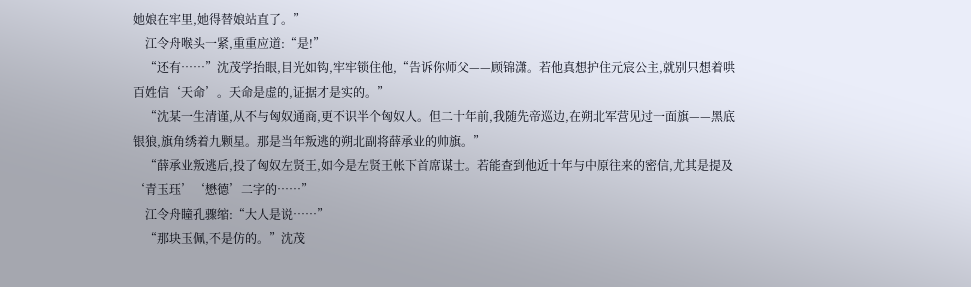她娘在牢里,她得替娘站直了。”
    江令舟喉头一紧,重重应道:“是!”
    “还有……”沈茂学抬眼,目光如钩,牢牢锁住他,“告诉你师父——顾锦潇。若他真想护住元宸公主,就别只想着哄百姓信‘天命’。天命是虚的,证据才是实的。”
    “沈某一生清谨,从不与匈奴通商,更不识半个匈奴人。但二十年前,我随先帝巡边,在朔北军营见过一面旗——黑底银狼,旗角绣着九颗星。那是当年叛逃的朔北副将薛承业的帅旗。”
    “薛承业叛逃后,投了匈奴左贤王,如今是左贤王帐下首席谋士。若能查到他近十年与中原往来的密信,尤其是提及‘青玉珏’‘懋德’二字的……”
    江令舟瞳孔骤缩:“大人是说……”
    “那块玉佩,不是仿的。”沈茂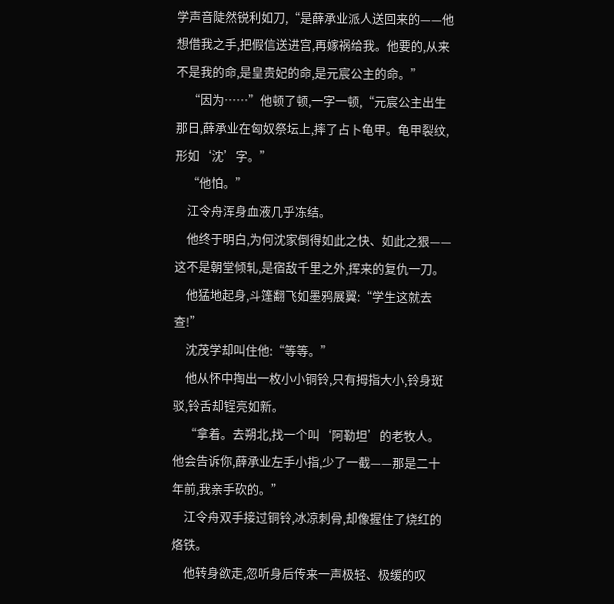学声音陡然锐利如刀,“是薛承业派人送回来的——他想借我之手,把假信送进宫,再嫁祸给我。他要的,从来不是我的命,是皇贵妃的命,是元宸公主的命。”
    “因为……”他顿了顿,一字一顿,“元宸公主出生那日,薛承业在匈奴祭坛上,摔了占卜龟甲。龟甲裂纹,形如‘沈’字。”
    “他怕。”
    江令舟浑身血液几乎冻结。
    他终于明白,为何沈家倒得如此之快、如此之狠——这不是朝堂倾轧,是宿敌千里之外,挥来的复仇一刀。
    他猛地起身,斗篷翻飞如墨鸦展翼:“学生这就去查!”
    沈茂学却叫住他:“等等。”
    他从怀中掏出一枚小小铜铃,只有拇指大小,铃身斑驳,铃舌却锃亮如新。
    “拿着。去朔北,找一个叫‘阿勒坦’的老牧人。他会告诉你,薛承业左手小指,少了一截——那是二十年前,我亲手砍的。”
    江令舟双手接过铜铃,冰凉刺骨,却像握住了烧红的烙铁。
    他转身欲走,忽听身后传来一声极轻、极缓的叹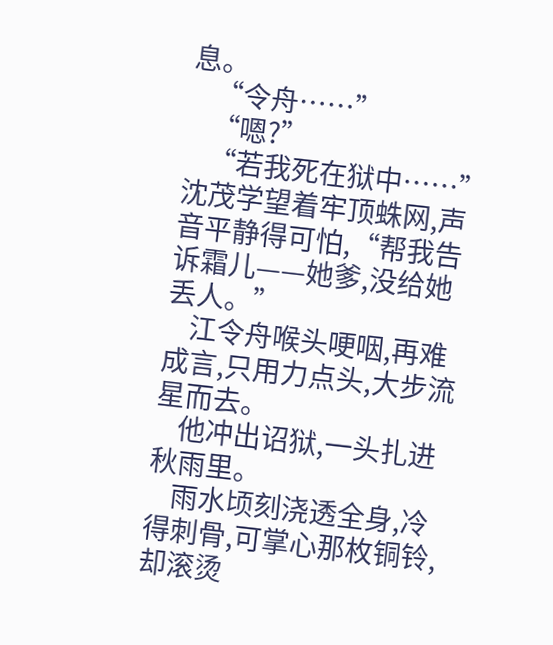息。
    “令舟……”
    “嗯?”
    “若我死在狱中……”沈茂学望着牢顶蛛网,声音平静得可怕,“帮我告诉霜儿——她爹,没给她丢人。”
    江令舟喉头哽咽,再难成言,只用力点头,大步流星而去。
    他冲出诏狱,一头扎进秋雨里。
    雨水顷刻浇透全身,冷得刺骨,可掌心那枚铜铃,却滚烫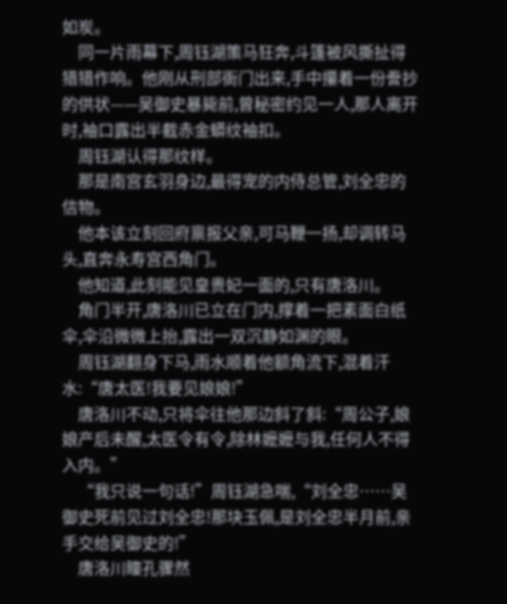如炭。
    同一片雨幕下,周钰湖策马狂奔,斗篷被风撕扯得猎猎作响。他刚从刑部衙门出来,手中攥着一份誊抄的供状——吴御史暴毙前,曾秘密约见一人,那人离开时,袖口露出半截赤金蟒纹袖扣。
    周钰湖认得那纹样。
    那是南宫玄羽身边,最得宠的内侍总管,刘全忠的信物。
    他本该立刻回府禀报父亲,可马鞭一扬,却调转马头,直奔永寿宫西角门。
    他知道,此刻能见皇贵妃一面的,只有唐洛川。
    角门半开,唐洛川已立在门内,撑着一把素面白纸伞,伞沿微微上抬,露出一双沉静如渊的眼。
    周钰湖翻身下马,雨水顺着他额角流下,混着汗水:“唐太医!我要见娘娘!”
    唐洛川不动,只将伞往他那边斜了斜:“周公子,娘娘产后未醒,太医令有令,除林嬷嬷与我,任何人不得入内。”
    “我只说一句话!”周钰湖急喘,“刘全忠……吴御史死前见过刘全忠!那块玉佩,是刘全忠半月前,亲手交给吴御史的!”
    唐洛川瞳孔骤然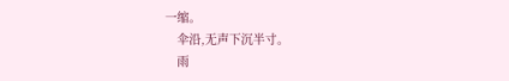一缩。
    伞沿,无声下沉半寸。
    雨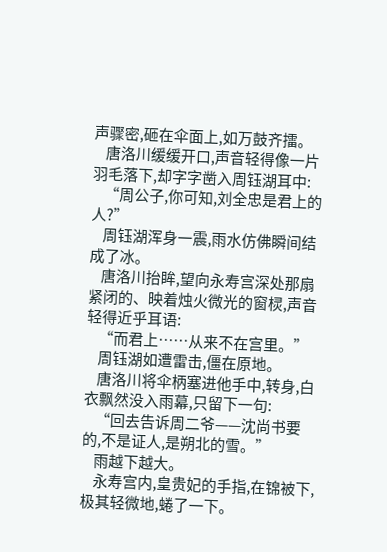声骤密,砸在伞面上,如万鼓齐擂。
    唐洛川缓缓开口,声音轻得像一片羽毛落下,却字字凿入周钰湖耳中:
    “周公子,你可知,刘全忠是君上的人?”
    周钰湖浑身一震,雨水仿佛瞬间结成了冰。
    唐洛川抬眸,望向永寿宫深处那扇紧闭的、映着烛火微光的窗棂,声音轻得近乎耳语:
    “而君上……从来不在宫里。”
    周钰湖如遭雷击,僵在原地。
    唐洛川将伞柄塞进他手中,转身,白衣飘然没入雨幕,只留下一句:
    “回去告诉周二爷——沈尚书要的,不是证人,是朔北的雪。”
    雨越下越大。
    永寿宫内,皇贵妃的手指,在锦被下,极其轻微地,蜷了一下。